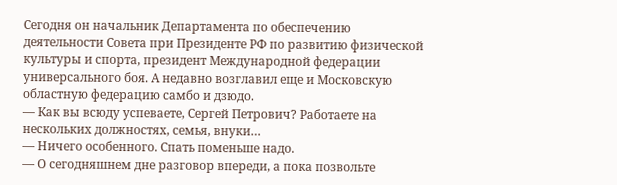Сегодня он начальник Департамента по обеспечению деятельности Совета при Президенте РФ по развитию физической культуры и спорта, президент Международной федерации универсального боя. А недавно возглавил еще и Московскую областную федерацию самбо и дзюдо.
— Как вы всюду успеваете, Сергей Петрович? Работаете на нескольких должностях, семья, внуки…
— Ничего особенного. Спать поменьше надо.
— О сегодняшнем дне разговор впереди, а пока позвольте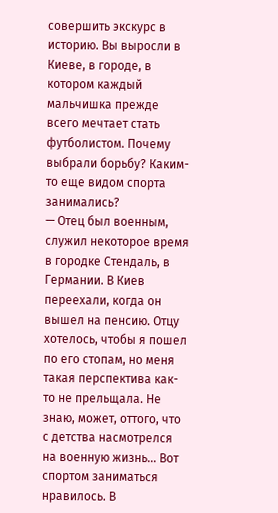совершить экскурс в историю. Вы выросли в Киеве, в городе, в котором каждый мальчишка прежде всего мечтает стать футболистом. Почему выбрали борьбу? Каким-то еще видом спорта занимались?
— Отец был военным, служил некоторое время в городке Стендаль, в Германии. В Киев переехали, когда он вышел на пенсию. Отцу хотелось, чтобы я пошел по его стопам, но меня такая перспектива как-то не прельщала. Не знаю, может, оттого, что с детства насмотрелся на военную жизнь… Вот спортом заниматься нравилось. В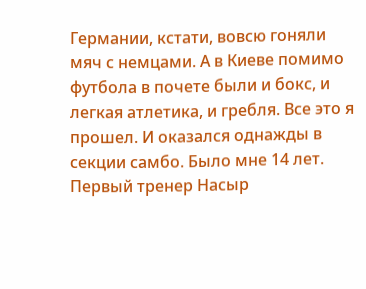Германии, кстати, вовсю гоняли мяч с немцами. А в Киеве помимо футбола в почете были и бокс, и легкая атлетика, и гребля. Все это я прошел. И оказался однажды в секции самбо. Было мне 14 лет. Первый тренер Насыр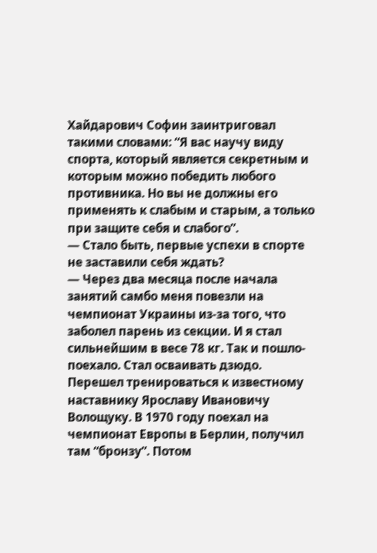Хайдарович Софин заинтриговал такими словами: “Я вас научу виду спорта, который является секретным и которым можно победить любого противника. Но вы не должны его применять к слабым и старым, а только при защите себя и слабого”.
— Стало быть, первые успехи в спорте не заставили себя ждать?
— Через два месяца после начала занятий самбо меня повезли на чемпионат Украины из-за того, что заболел парень из секции. И я стал сильнейшим в весе 78 кг. Так и пошло-поехало. Стал осваивать дзюдо. Перешел тренироваться к известному наставнику Ярославу Ивановичу Волощуку. В 1970 году поехал на чемпионат Европы в Берлин, получил там “бронзу”. Потом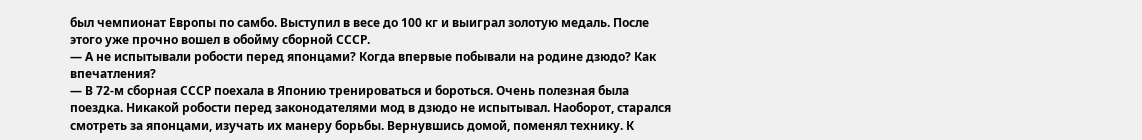был чемпионат Европы по самбо. Выступил в весе до 100 кг и выиграл золотую медаль. После этого уже прочно вошел в обойму сборной СССР.
— А не испытывали робости перед японцами? Когда впервые побывали на родине дзюдо? Как впечатления?
— В 72-м сборная СССР поехала в Японию тренироваться и бороться. Очень полезная была поездка. Никакой робости перед законодателями мод в дзюдо не испытывал. Наоборот, старался смотреть за японцами, изучать их манеру борьбы. Вернувшись домой, поменял технику. К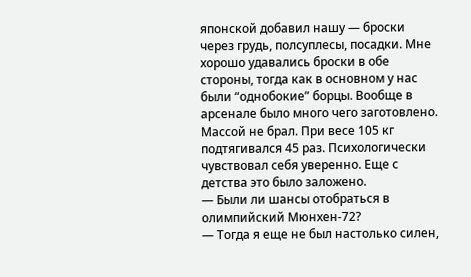японской добавил нашу — броски через грудь, полсуплесы, посадки. Мне хорошо удавались броски в обе стороны, тогда как в основном у нас были “однобокие” борцы. Вообще в арсенале было много чего заготовлено. Массой не брал. При весе 105 кг подтягивался 45 раз. Психологически чувствовал себя уверенно. Еще с детства это было заложено.
— Были ли шансы отобраться в олимпийский Мюнхен-72?
— Тогда я еще не был настолько силен,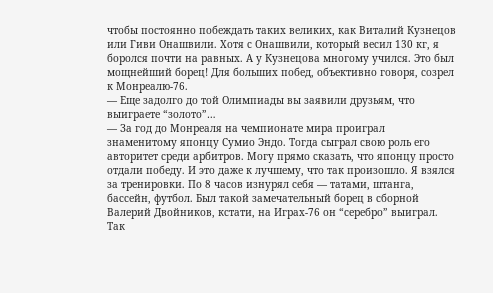чтобы постоянно побеждать таких великих, как Виталий Кузнецов или Гиви Онашвили. Хотя с Онашвили, который весил 130 кг, я боролся почти на равных. А у Кузнецова многому учился. Это был мощнейший борец! Для больших побед, объективно говоря, созрел к Монреалю-76.
— Еще задолго до той Олимпиады вы заявили друзьям, что выиграете “золото”…
— За год до Монреаля на чемпионате мира проиграл знаменитому японцу Сумио Эндо. Тогда сыграл свою роль его авторитет среди арбитров. Могу прямо сказать, что японцу просто отдали победу. И это даже к лучшему, что так произошло. Я взялся за тренировки. По 8 часов изнурял себя — татами, штанга, бассейн, футбол. Был такой замечательный борец в сборной Валерий Двойников, кстати, на Играх-76 он “серебро” выиграл. Так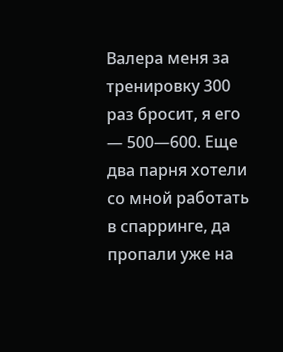Валера меня за тренировку 300 раз бросит, я его — 500—600. Еще два парня хотели со мной работать в спарринге, да пропали уже на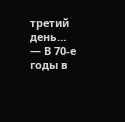третий день…
— В 70-е годы в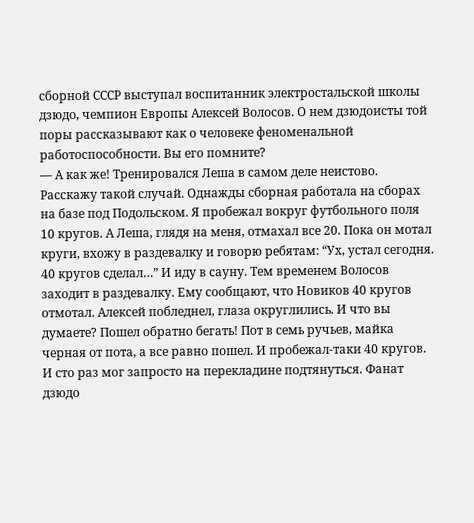сборной СССР выступал воспитанник электростальской школы дзюдо, чемпион Европы Алексей Волосов. О нем дзюдоисты той поры рассказывают как о человеке феноменальной работоспособности. Вы его помните?
— А как же! Тренировался Леша в самом деле неистово. Расскажу такой случай. Однажды сборная работала на сборах на базе под Подольском. Я пробежал вокруг футбольного поля 10 кругов. А Леша, глядя на меня, отмахал все 20. Пока он мотал круги, вхожу в раздевалку и говорю ребятам: “Ух, устал сегодня. 40 кругов сделал…” И иду в сауну. Тем временем Волосов заходит в раздевалку. Ему сообщают, что Новиков 40 кругов отмотал. Алексей побледнел, глаза округлились. И что вы думаете? Пошел обратно бегать! Пот в семь ручьев, майка черная от пота, а все равно пошел. И пробежал-таки 40 кругов. И сто раз мог запросто на перекладине подтянуться. Фанат дзюдо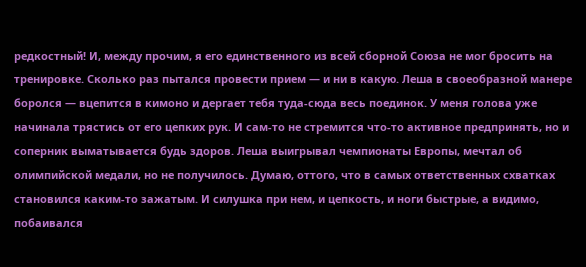редкостный! И, между прочим, я его единственного из всей сборной Союза не мог бросить на тренировке. Сколько раз пытался провести прием — и ни в какую. Леша в своеобразной манере боролся — вцепится в кимоно и дергает тебя туда-сюда весь поединок. У меня голова уже начинала трястись от его цепких рук. И сам-то не стремится что-то активное предпринять, но и соперник выматывается будь здоров. Леша выигрывал чемпионаты Европы, мечтал об олимпийской медали, но не получилось. Думаю, оттого, что в самых ответственных схватках становился каким-то зажатым. И силушка при нем, и цепкость, и ноги быстрые, а видимо, побаивался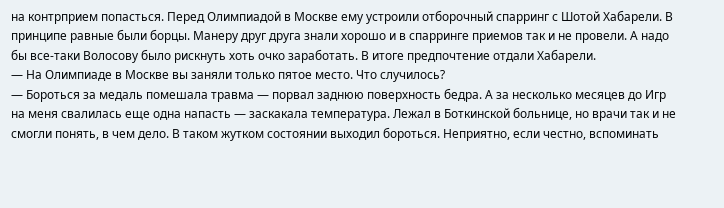на контрприем попасться. Перед Олимпиадой в Москве ему устроили отборочный спарринг с Шотой Хабарели. В принципе равные были борцы. Манеру друг друга знали хорошо и в спарринге приемов так и не провели. А надо бы все-таки Волосову было рискнуть хоть очко заработать. В итоге предпочтение отдали Хабарели.
— На Олимпиаде в Москве вы заняли только пятое место. Что случилось?
— Бороться за медаль помешала травма — порвал заднюю поверхность бедра. А за несколько месяцев до Игр на меня свалилась еще одна напасть — заскакала температура. Лежал в Боткинской больнице, но врачи так и не смогли понять, в чем дело. В таком жутком состоянии выходил бороться. Неприятно, если честно, вспоминать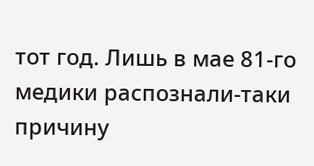тот год. Лишь в мае 81-го медики распознали-таки причину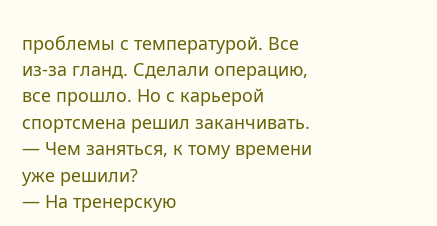проблемы с температурой. Все из-за гланд. Сделали операцию, все прошло. Но с карьерой спортсмена решил заканчивать.
— Чем заняться, к тому времени уже решили?
— На тренерскую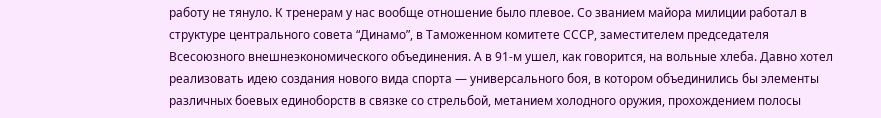работу не тянуло. К тренерам у нас вообще отношение было плевое. Со званием майора милиции работал в структуре центрального совета “Динамо”, в Таможенном комитете СССР, заместителем председателя Всесоюзного внешнеэкономического объединения. А в 91-м ушел, как говорится, на вольные хлеба. Давно хотел реализовать идею создания нового вида спорта — универсального боя, в котором объединились бы элементы различных боевых единоборств в связке со стрельбой, метанием холодного оружия, прохождением полосы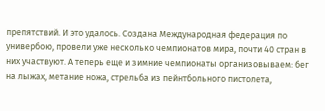препятствий. И это удалось. Создана Международная федерация по универбою, провели уже несколько чемпионатов мира, почти 40 стран в них участвуют. А теперь еще и зимние чемпионаты организовываем: бег на лыжах, метание ножа, стрельба из пейнтбольного пистолета,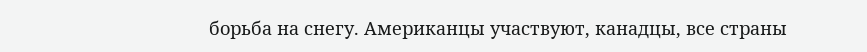борьба на снегу. Американцы участвуют, канадцы, все страны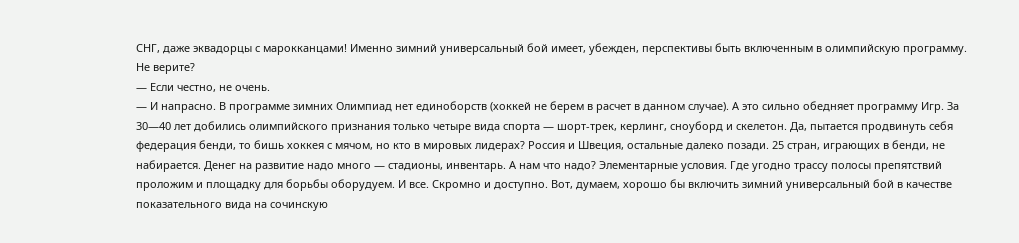СНГ, даже эквадорцы с марокканцами! Именно зимний универсальный бой имеет, убежден, перспективы быть включенным в олимпийскую программу. Не верите?
— Если честно, не очень.
— И напрасно. В программе зимних Олимпиад нет единоборств (хоккей не берем в расчет в данном случае). А это сильно обедняет программу Игр. За 30—40 лет добились олимпийского признания только четыре вида спорта — шорт-трек, керлинг, сноуборд и скелетон. Да, пытается продвинуть себя федерация бенди, то бишь хоккея с мячом, но кто в мировых лидерах? Россия и Швеция, остальные далеко позади. 25 стран, играющих в бенди, не набирается. Денег на развитие надо много — стадионы, инвентарь. А нам что надо? Элементарные условия. Где угодно трассу полосы препятствий проложим и площадку для борьбы оборудуем. И все. Скромно и доступно. Вот, думаем, хорошо бы включить зимний универсальный бой в качестве показательного вида на сочинскую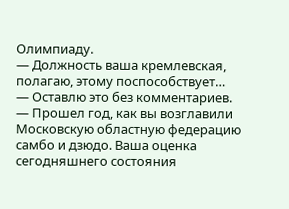Олимпиаду.
— Должность ваша кремлевская, полагаю, этому поспособствует…
— Оставлю это без комментариев.
— Прошел год, как вы возглавили Московскую областную федерацию самбо и дзюдо. Ваша оценка сегодняшнего состояния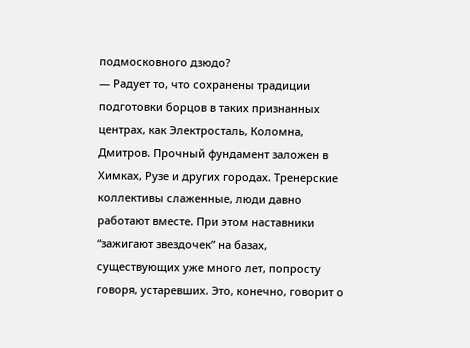подмосковного дзюдо?
— Радует то, что сохранены традиции подготовки борцов в таких признанных центрах, как Электросталь, Коломна, Дмитров. Прочный фундамент заложен в Химках, Рузе и других городах. Тренерские коллективы слаженные, люди давно работают вместе. При этом наставники “зажигают звездочек” на базах, существующих уже много лет, попросту говоря, устаревших. Это, конечно, говорит о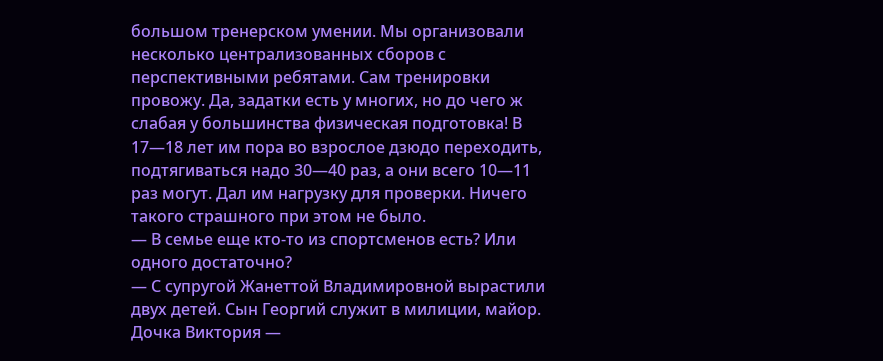большом тренерском умении. Мы организовали несколько централизованных сборов с перспективными ребятами. Сам тренировки провожу. Да, задатки есть у многих, но до чего ж слабая у большинства физическая подготовка! В 17—18 лет им пора во взрослое дзюдо переходить, подтягиваться надо 30—40 раз, а они всего 10—11 раз могут. Дал им нагрузку для проверки. Ничего такого страшного при этом не было.
— В семье еще кто-то из спортсменов есть? Или одного достаточно?
— С супругой Жанеттой Владимировной вырастили двух детей. Сын Георгий служит в милиции, майор. Дочка Виктория —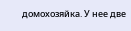домохозяйка. У нее две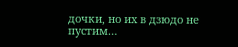дочки, но их в дзюдо не пустим…